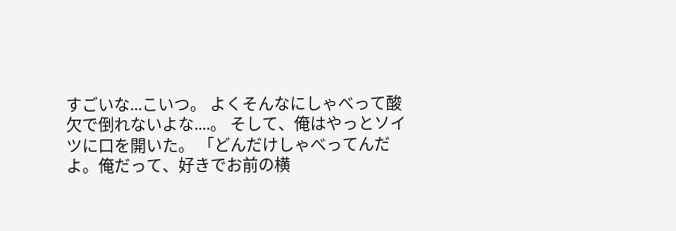すごいな...こいつ。 よくそんなにしゃべって酸欠で倒れないよな....。 そして、俺はやっとソイツに口を開いた。 「どんだけしゃべってんだよ。俺だって、好きでお前の横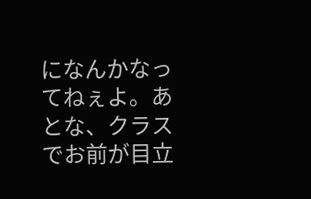になんかなってねぇよ。あとな、クラスでお前が目立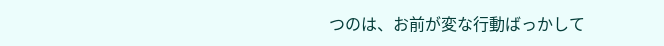つのは、お前が変な行動ばっかして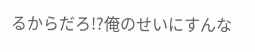るからだろ!?俺のせいにすんな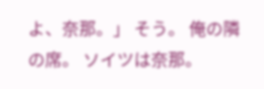よ、奈那。」 そう。 俺の隣の席。 ソイツは奈那。